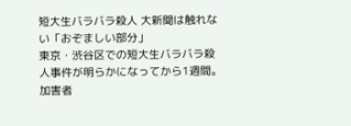短大生バラバラ殺人 大新聞は触れない「おぞましい部分」
東京・渋谷区での短大生バラバラ殺人事件が明らかになってから1週間。加害者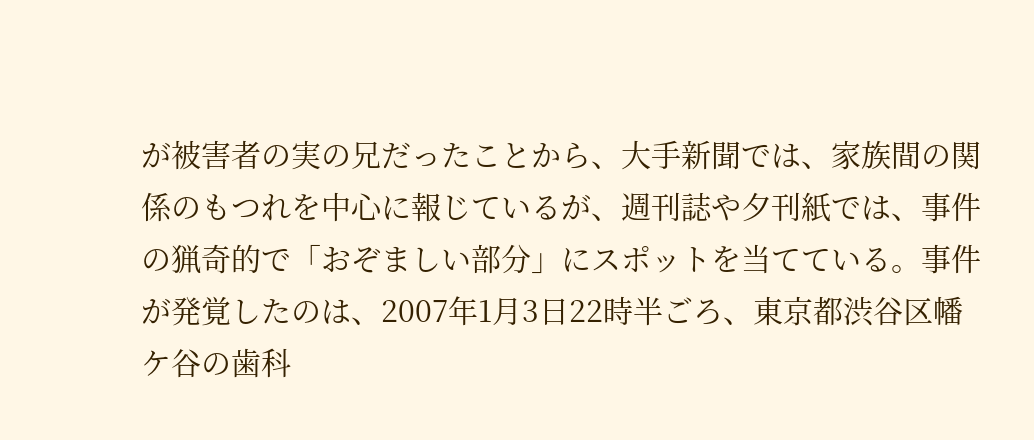が被害者の実の兄だったことから、大手新聞では、家族間の関係のもつれを中心に報じているが、週刊誌や夕刊紙では、事件の猟奇的で「おぞましい部分」にスポットを当てている。事件が発覚したのは、2007年1月3日22時半ごろ、東京都渋谷区幡ケ谷の歯科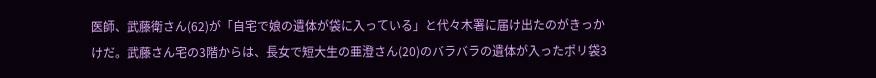医師、武藤衛さん(62)が「自宅で娘の遺体が袋に入っている」と代々木署に届け出たのがきっかけだ。武藤さん宅の3階からは、長女で短大生の亜澄さん(20)のバラバラの遺体が入ったポリ袋3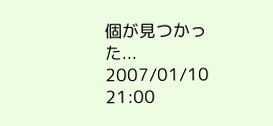個が見つかった...
2007/01/10 21:00